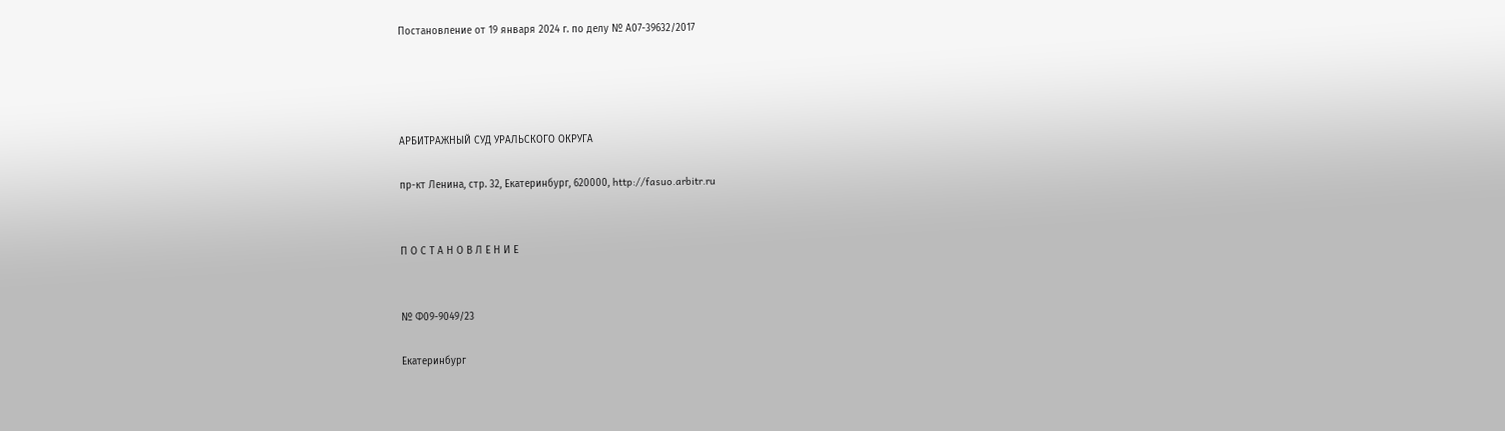Постановление от 19 января 2024 г. по делу № А07-39632/2017




АРБИТРАЖНЫЙ СУД УРАЛЬСКОГО ОКРУГА

пр-кт Ленина, стр. 32, Екатеринбург, 620000, http://fasuo.arbitr.ru


П О С Т А Н О В Л Е Н И Е


№ Ф09-9049/23

Екатеринбург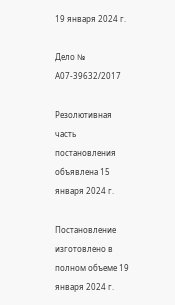19 января 2024 г.

Дело № А07-39632/2017

Резолютивная часть постановления объявлена 15 января 2024 г.

Постановление изготовлено в полном объеме 19 января 2024 г.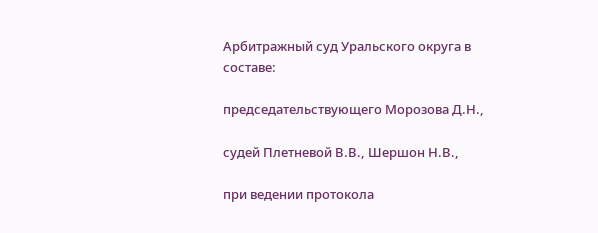Арбитражный суд Уральского округа в составе:

председательствующего Морозова Д.Н.,

судей Плетневой В.В., Шершон Н.В.,

при ведении протокола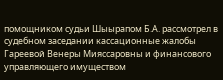помощником судьи Шыырапом Б.А. рассмотрел в судебном заседании кассационные жалобы Гареевой Венеры Мияссаровны и финансового управляющего имуществом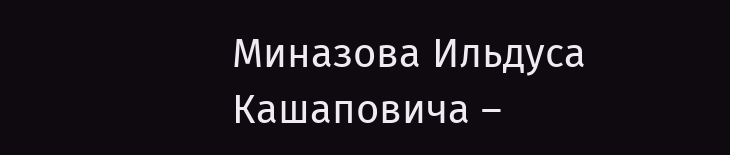Миназова Ильдуса Кашаповича –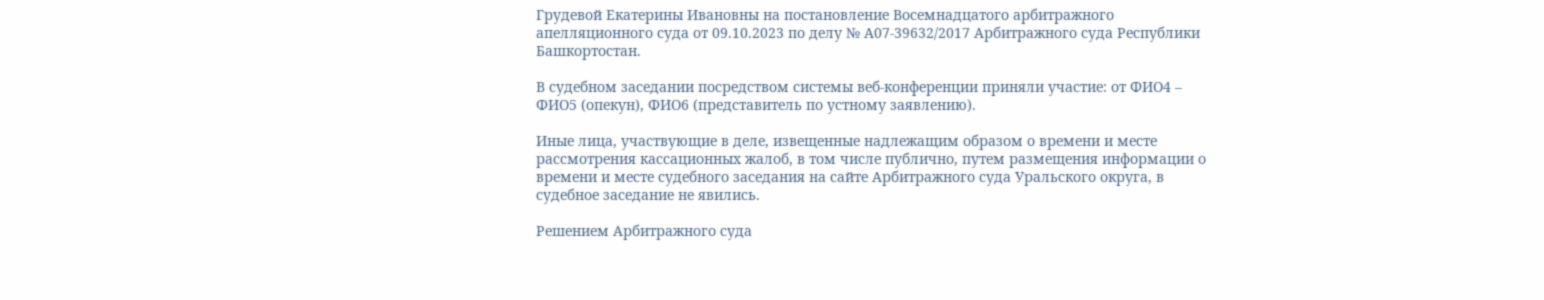Грудевой Екатерины Ивановны на постановление Восемнадцатого арбитражного апелляционного суда от 09.10.2023 по делу № А07-39632/2017 Арбитражного суда Республики Башкортостан.

В судебном заседании посредством системы веб-конференции приняли участие: от ФИО4 – ФИО5 (опекун), ФИО6 (представитель по устному заявлению).

Иные лица, участвующие в деле, извещенные надлежащим образом о времени и месте рассмотрения кассационных жалоб, в том числе публично, путем размещения информации о времени и месте судебного заседания на сайте Арбитражного суда Уральского округа, в судебное заседание не явились.

Решением Арбитражного суда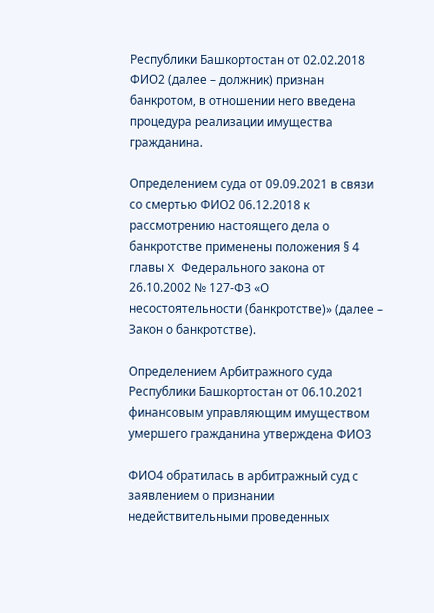Республики Башкортостан от 02.02.2018 ФИО2 (далее – должник) признан банкротом, в отношении него введена процедура реализации имущества гражданина.

Определением суда от 09.09.2021 в связи со смертью ФИО2 06.12.2018 к рассмотрению настоящего дела о банкротстве применены положения § 4 главы X Федерального закона от 26.10.2002 № 127-ФЗ «О несостоятельности (банкротстве)» (далее – Закон о банкротстве).

Определением Арбитражного суда Республики Башкортостан от 06.10.2021 финансовым управляющим имуществом умершего гражданина утверждена ФИО3

ФИО4 обратилась в арбитражный суд с заявлением о признании недействительными проведенных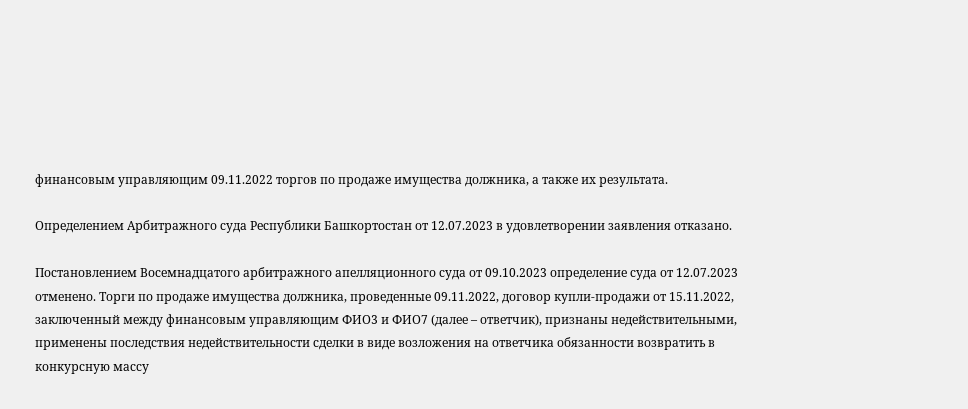финансовым управляющим 09.11.2022 торгов по продаже имущества должника, а также их результата.

Определением Арбитражного суда Республики Башкортостан от 12.07.2023 в удовлетворении заявления отказано.

Постановлением Восемнадцатого арбитражного апелляционного суда от 09.10.2023 определение суда от 12.07.2023 отменено. Торги по продаже имущества должника, проведенные 09.11.2022, договор купли-продажи от 15.11.2022, заключенный между финансовым управляющим ФИО3 и ФИО7 (далее – ответчик), признаны недействительными, применены последствия недействительности сделки в виде возложения на ответчика обязанности возвратить в конкурсную массу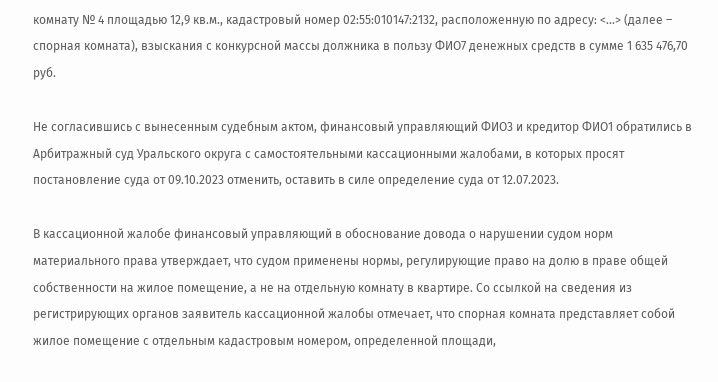комнату № 4 площадью 12,9 кв.м., кадастровый номер 02:55:010147:2132, расположенную по адресу: <...> (далее – спорная комната), взыскания с конкурсной массы должника в пользу ФИО7 денежных средств в сумме 1 635 476,70 руб.

Не согласившись с вынесенным судебным актом, финансовый управляющий ФИО3 и кредитор ФИО1 обратились в Арбитражный суд Уральского округа с самостоятельными кассационными жалобами, в которых просят постановление суда от 09.10.2023 отменить, оставить в силе определение суда от 12.07.2023.

В кассационной жалобе финансовый управляющий в обоснование довода о нарушении судом норм материального права утверждает, что судом применены нормы, регулирующие право на долю в праве общей собственности на жилое помещение, а не на отдельную комнату в квартире. Со ссылкой на сведения из регистрирующих органов заявитель кассационной жалобы отмечает, что спорная комната представляет собой жилое помещение с отдельным кадастровым номером, определенной площади,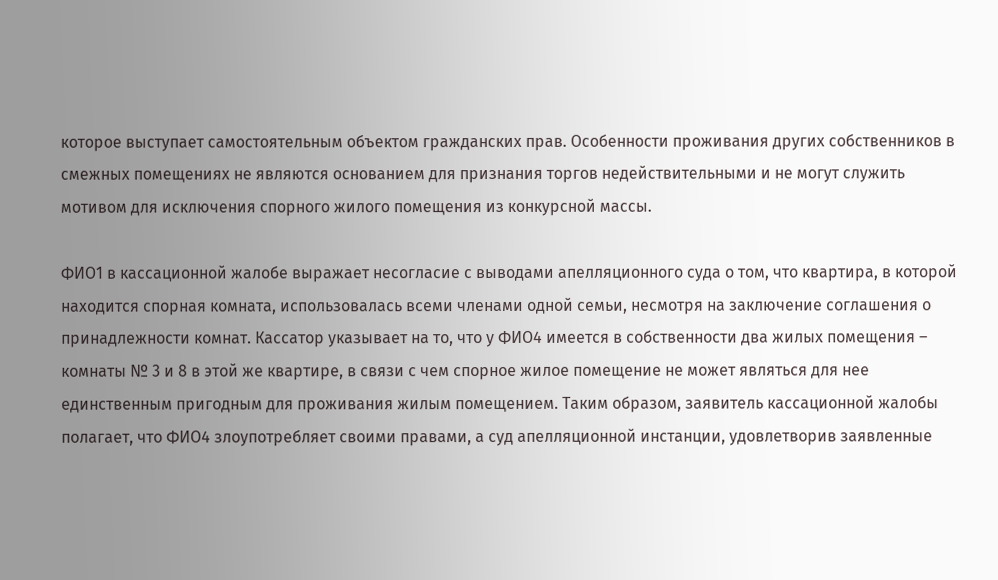которое выступает самостоятельным объектом гражданских прав. Особенности проживания других собственников в смежных помещениях не являются основанием для признания торгов недействительными и не могут служить мотивом для исключения спорного жилого помещения из конкурсной массы.

ФИО1 в кассационной жалобе выражает несогласие с выводами апелляционного суда о том, что квартира, в которой находится спорная комната, использовалась всеми членами одной семьи, несмотря на заключение соглашения о принадлежности комнат. Кассатор указывает на то, что у ФИО4 имеется в собственности два жилых помещения – комнаты № 3 и 8 в этой же квартире, в связи с чем спорное жилое помещение не может являться для нее единственным пригодным для проживания жилым помещением. Таким образом, заявитель кассационной жалобы полагает, что ФИО4 злоупотребляет своими правами, а суд апелляционной инстанции, удовлетворив заявленные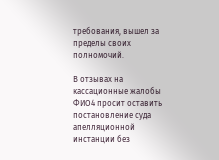требования, вышел за пределы своих полномочий.

В отзывах на кассационные жалобы ФИО4 просит оставить постановление суда апелляционной инстанции без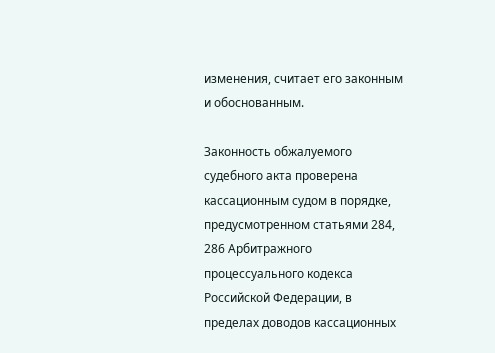изменения, считает его законным и обоснованным.

Законность обжалуемого судебного акта проверена кассационным судом в порядке, предусмотренном статьями 284, 286 Арбитражного процессуального кодекса Российской Федерации, в пределах доводов кассационных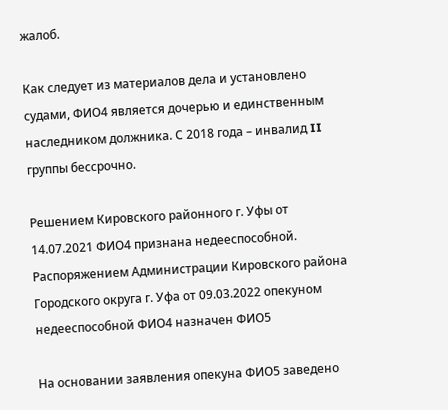жалоб.

Как следует из материалов дела и установлено судами, ФИО4 является дочерью и единственным наследником должника. С 2018 года – инвалид II группы бессрочно.

Решением Кировского районного г. Уфы от 14.07.2021 ФИО4 признана недееспособной. Распоряжением Администрации Кировского района Городского округа г. Уфа от 09.03.2022 опекуном недееспособной ФИО4 назначен ФИО5

На основании заявления опекуна ФИО5 заведено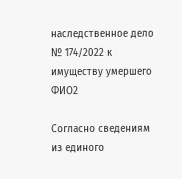наследственное дело № 174/2022 к имуществу умершего ФИО2

Согласно сведениям из единого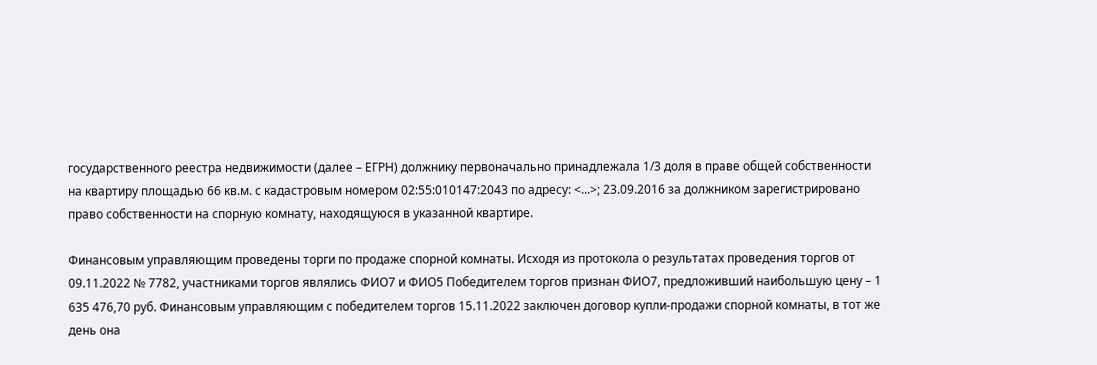государственного реестра недвижимости (далее – ЕГРН) должнику первоначально принадлежала 1/3 доля в праве общей собственности на квартиру площадью 66 кв.м. с кадастровым номером 02:55:010147:2043 по адресу: <...>; 23.09.2016 за должником зарегистрировано право собственности на спорную комнату, находящуюся в указанной квартире.

Финансовым управляющим проведены торги по продаже спорной комнаты. Исходя из протокола о результатах проведения торгов от 09.11.2022 № 7782, участниками торгов являлись ФИО7 и ФИО5 Победителем торгов признан ФИО7, предложивший наибольшую цену – 1 635 476,70 руб. Финансовым управляющим с победителем торгов 15.11.2022 заключен договор купли-продажи спорной комнаты, в тот же день она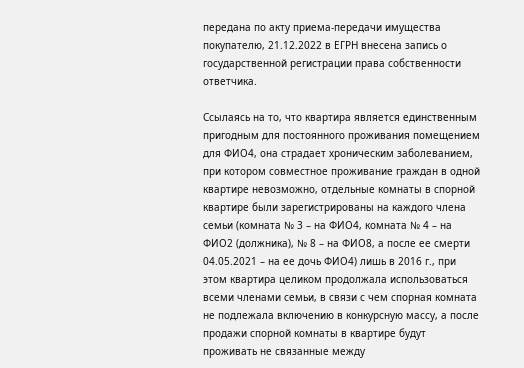передана по акту приема-передачи имущества покупателю, 21.12.2022 в ЕГРН внесена запись о государственной регистрации права собственности ответчика.

Ссылаясь на то, что квартира является единственным пригодным для постоянного проживания помещением для ФИО4, она страдает хроническим заболеванием, при котором совместное проживание граждан в одной квартире невозможно, отдельные комнаты в спорной квартире были зарегистрированы на каждого члена семьи (комната № 3 – на ФИО4, комната № 4 – на ФИО2 (должника), № 8 – на ФИО8, а после ее смерти 04.05.2021 – на ее дочь ФИО4) лишь в 2016 г., при этом квартира целиком продолжала использоваться всеми членами семьи, в связи с чем спорная комната не подлежала включению в конкурсную массу, а после продажи спорной комнаты в квартире будут проживать не связанные между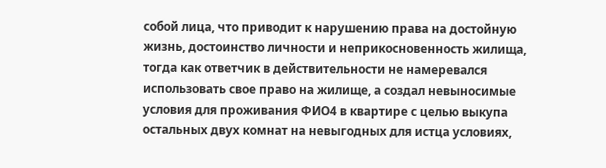собой лица, что приводит к нарушению права на достойную жизнь, достоинство личности и неприкосновенность жилища, тогда как ответчик в действительности не намеревался использовать свое право на жилище, а создал невыносимые условия для проживания ФИО4 в квартире с целью выкупа остальных двух комнат на невыгодных для истца условиях,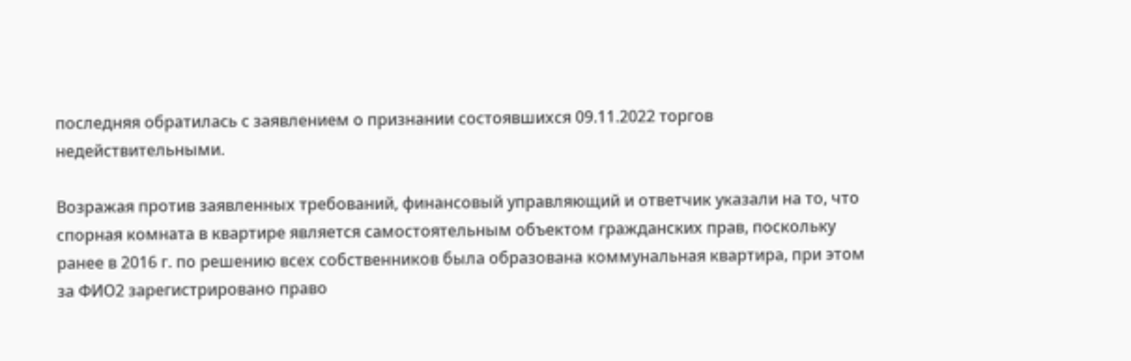последняя обратилась с заявлением о признании состоявшихся 09.11.2022 торгов недействительными.

Возражая против заявленных требований, финансовый управляющий и ответчик указали на то, что спорная комната в квартире является самостоятельным объектом гражданских прав, поскольку ранее в 2016 г. по решению всех собственников была образована коммунальная квартира, при этом за ФИО2 зарегистрировано право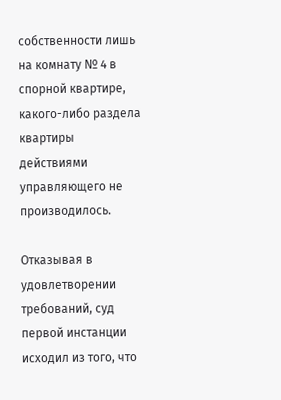собственности лишь на комнату № 4 в спорной квартире, какого-либо раздела квартиры действиями управляющего не производилось.

Отказывая в удовлетворении требований, суд первой инстанции исходил из того, что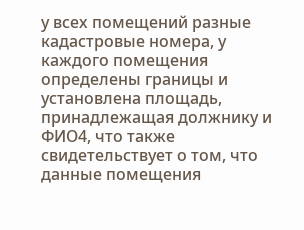у всех помещений разные кадастровые номера, у каждого помещения определены границы и установлена площадь, принадлежащая должнику и ФИО4, что также свидетельствует о том, что данные помещения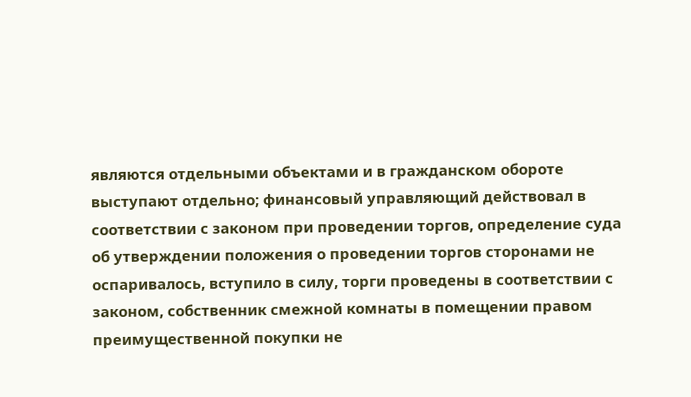являются отдельными объектами и в гражданском обороте выступают отдельно; финансовый управляющий действовал в соответствии с законом при проведении торгов, определение суда об утверждении положения о проведении торгов сторонами не оспаривалось, вступило в силу, торги проведены в соответствии с законом, собственник смежной комнаты в помещении правом преимущественной покупки не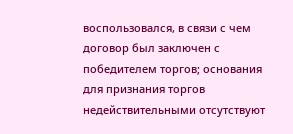воспользовался, в связи с чем договор был заключен с победителем торгов; основания для признания торгов недействительными отсутствуют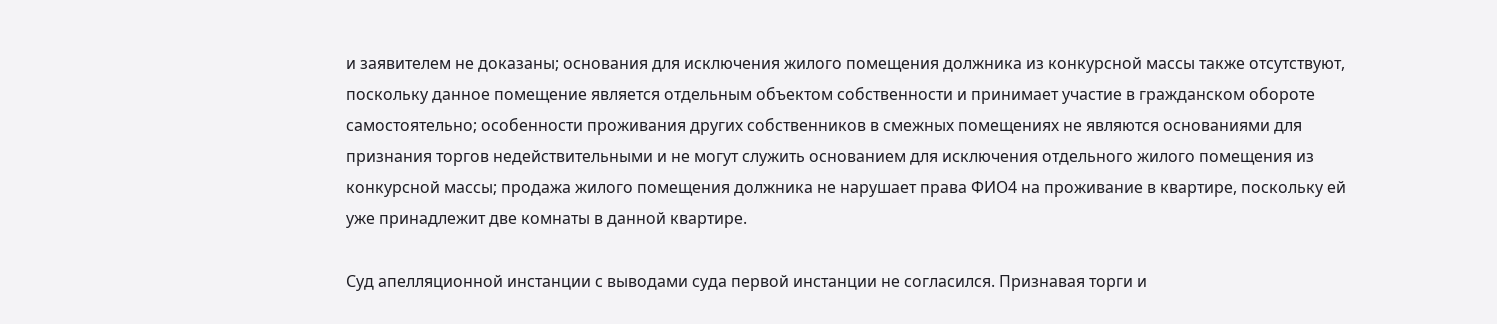и заявителем не доказаны; основания для исключения жилого помещения должника из конкурсной массы также отсутствуют, поскольку данное помещение является отдельным объектом собственности и принимает участие в гражданском обороте самостоятельно; особенности проживания других собственников в смежных помещениях не являются основаниями для признания торгов недействительными и не могут служить основанием для исключения отдельного жилого помещения из конкурсной массы; продажа жилого помещения должника не нарушает права ФИО4 на проживание в квартире, поскольку ей уже принадлежит две комнаты в данной квартире.

Суд апелляционной инстанции с выводами суда первой инстанции не согласился. Признавая торги и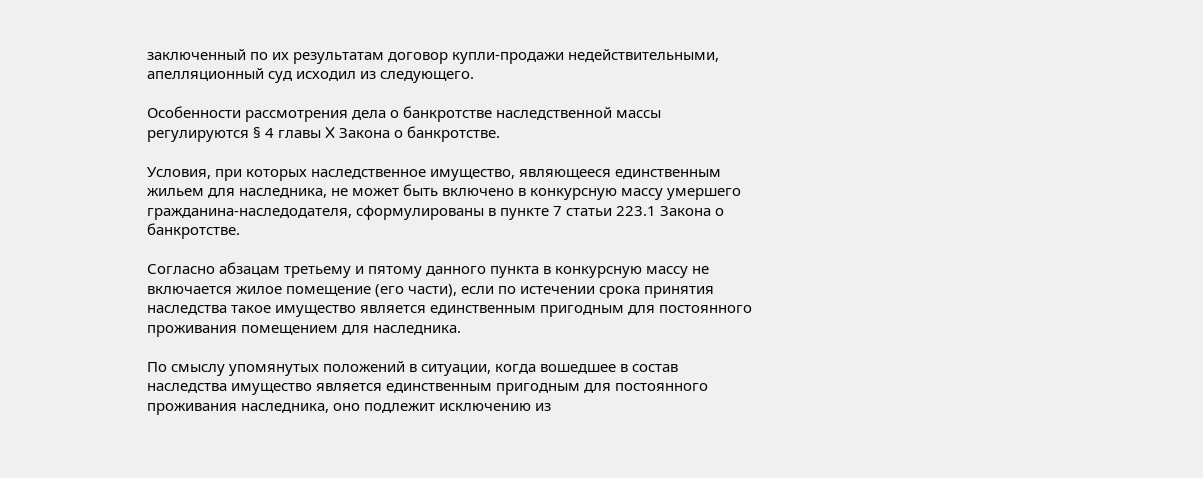заключенный по их результатам договор купли-продажи недействительными, апелляционный суд исходил из следующего.

Особенности рассмотрения дела о банкротстве наследственной массы регулируются § 4 главы X Закона о банкротстве.

Условия, при которых наследственное имущество, являющееся единственным жильем для наследника, не может быть включено в конкурсную массу умершего гражданина-наследодателя, сформулированы в пункте 7 статьи 223.1 Закона о банкротстве.

Согласно абзацам третьему и пятому данного пункта в конкурсную массу не включается жилое помещение (его части), если по истечении срока принятия наследства такое имущество является единственным пригодным для постоянного проживания помещением для наследника.

По смыслу упомянутых положений в ситуации, когда вошедшее в состав наследства имущество является единственным пригодным для постоянного проживания наследника, оно подлежит исключению из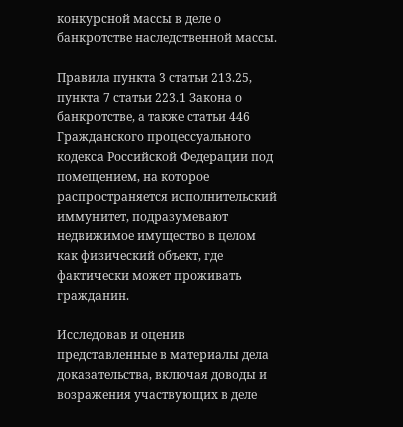конкурсной массы в деле о банкротстве наследственной массы.

Правила пункта 3 статьи 213.25, пункта 7 статьи 223.1 Закона о банкротстве, а также статьи 446 Гражданского процессуального кодекса Российской Федерации под помещением, на которое распространяется исполнительский иммунитет, подразумевают недвижимое имущество в целом как физический объект, где фактически может проживать гражданин.

Исследовав и оценив представленные в материалы дела доказательства, включая доводы и возражения участвующих в деле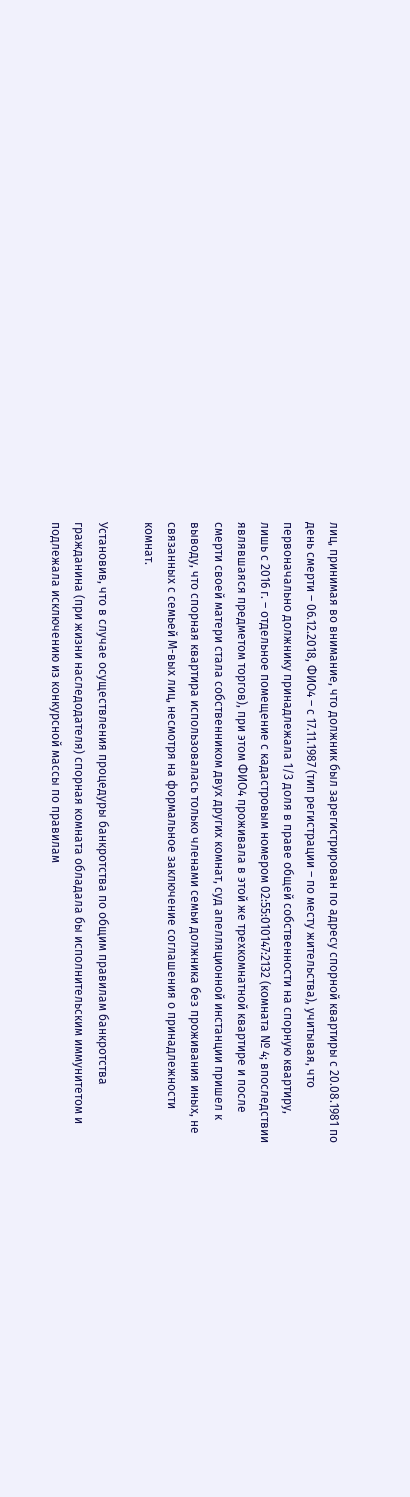лиц, принимая во внимание, что должник был зарегистрирован по адресу спорной квартиры с 20.08.1981 по день смерти – 06.12.2018, ФИО4 – с 17.11.1987 (тип регистрации – по месту жительства), учитывая, что первоначально должнику принадлежала 1/3 доля в праве общей собственности на спорную квартиру, лишь с 2016 г. – отдельное помещение с кадастровым номером 02:55:010147:2132 (комната № 4; впоследствии являвшаяся предметом торгов), при этом ФИО4 проживала в этой же трехкомнатной квартире и после смерти своей матери стала собственником двух других комнат, суд апелляционной инстанции пришел к выводу, что спорная квартира использовалась только членами семьи должника без проживания иных, не связанных с семьей М-вых лиц, несмотря на формальное заключение соглашения о принадлежности комнат.

Установив, что в случае осуществления процедуры банкротства по общим правилам банкротства гражданина (при жизни наследодателя) спорная комната обладала бы исполнительским иммунитетом и подлежала исключению из конкурсной массы по правилам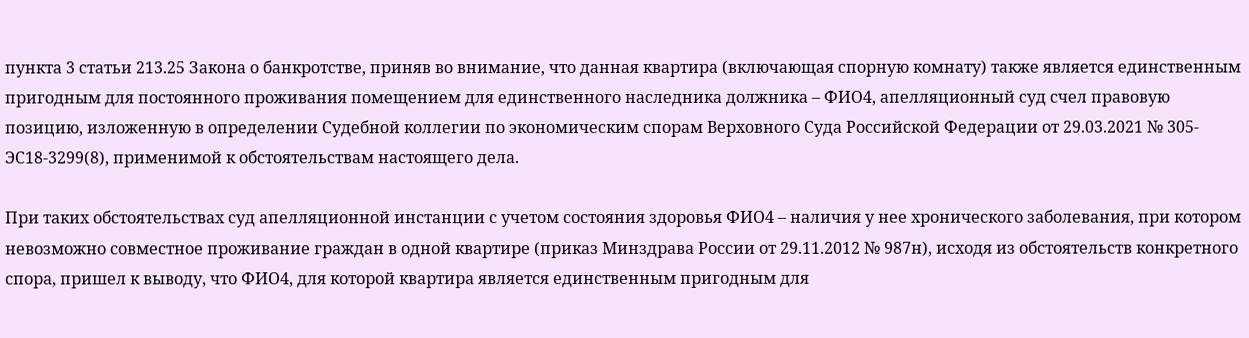пункта 3 статьи 213.25 Закона о банкротстве, приняв во внимание, что данная квартира (включающая спорную комнату) также является единственным пригодным для постоянного проживания помещением для единственного наследника должника – ФИО4, апелляционный суд счел правовую позицию, изложенную в определении Судебной коллегии по экономическим спорам Верховного Суда Российской Федерации от 29.03.2021 № 305-ЭС18-3299(8), применимой к обстоятельствам настоящего дела.

При таких обстоятельствах суд апелляционной инстанции с учетом состояния здоровья ФИО4 – наличия у нее хронического заболевания, при котором невозможно совместное проживание граждан в одной квартире (приказ Минздрава России от 29.11.2012 № 987н), исходя из обстоятельств конкретного спора, пришел к выводу, что ФИО4, для которой квартира является единственным пригодным для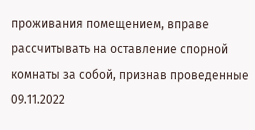проживания помещением, вправе рассчитывать на оставление спорной комнаты за собой, признав проведенные 09.11.2022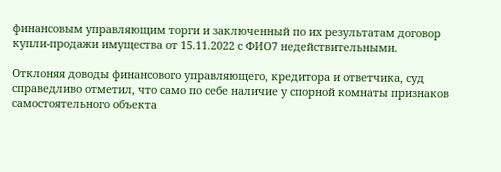финансовым управляющим торги и заключенный по их результатам договор купли-продажи имущества от 15.11.2022 с ФИО7 недействительными.

Отклоняя доводы финансового управляющего, кредитора и ответчика, суд справедливо отметил, что само по себе наличие у спорной комнаты признаков самостоятельного объекта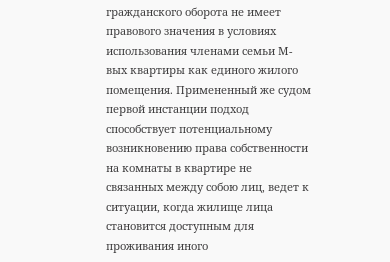гражданского оборота не имеет правового значения в условиях использования членами семьи М-вых квартиры как единого жилого помещения. Примененный же судом первой инстанции подход способствует потенциальному возникновению права собственности на комнаты в квартире не связанных между собою лиц, ведет к ситуации, когда жилище лица становится доступным для проживания иного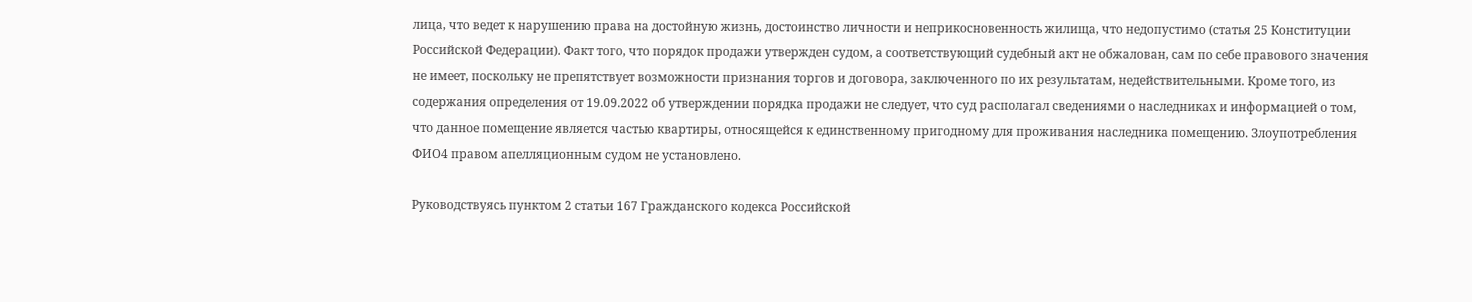лица, что ведет к нарушению права на достойную жизнь, достоинство личности и неприкосновенность жилища, что недопустимо (статья 25 Конституции Российской Федерации). Факт того, что порядок продажи утвержден судом, а соответствующий судебный акт не обжалован, сам по себе правового значения не имеет, поскольку не препятствует возможности признания торгов и договора, заключенного по их результатам, недействительными. Кроме того, из содержания определения от 19.09.2022 об утверждении порядка продажи не следует, что суд располагал сведениями о наследниках и информацией о том, что данное помещение является частью квартиры, относящейся к единственному пригодному для проживания наследника помещению. Злоупотребления ФИО4 правом апелляционным судом не установлено.

Руководствуясь пунктом 2 статьи 167 Гражданского кодекса Российской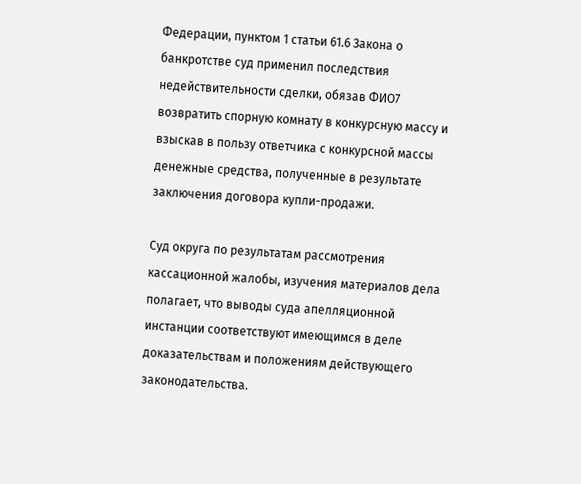Федерации, пунктом 1 статьи 61.6 Закона о банкротстве суд применил последствия недействительности сделки, обязав ФИО7 возвратить спорную комнату в конкурсную массу и взыскав в пользу ответчика с конкурсной массы денежные средства, полученные в результате заключения договора купли-продажи.

Суд округа по результатам рассмотрения кассационной жалобы, изучения материалов дела полагает, что выводы суда апелляционной инстанции соответствуют имеющимся в деле доказательствам и положениям действующего законодательства.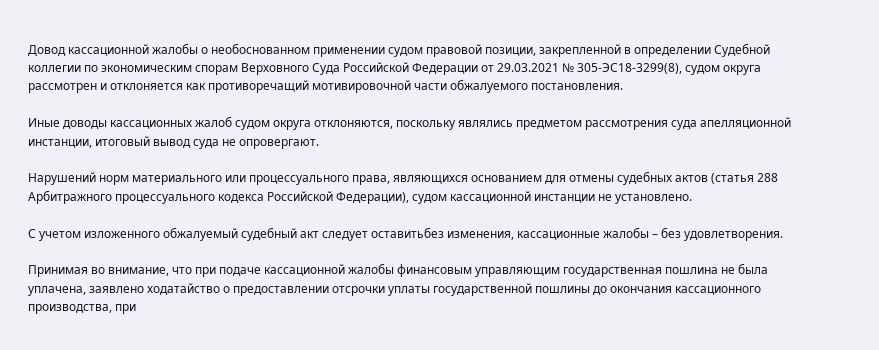Довод кассационной жалобы о необоснованном применении судом правовой позиции, закрепленной в определении Судебной коллегии по экономическим спорам Верховного Суда Российской Федерации от 29.03.2021 № 305-ЭС18-3299(8), судом округа рассмотрен и отклоняется как противоречащий мотивировочной части обжалуемого постановления.

Иные доводы кассационных жалоб судом округа отклоняются, поскольку являлись предметом рассмотрения суда апелляционной инстанции, итоговый вывод суда не опровергают.

Нарушений норм материального или процессуального права, являющихся основанием для отмены судебных актов (статья 288 Арбитражного процессуального кодекса Российской Федерации), судом кассационной инстанции не установлено.

С учетом изложенного обжалуемый судебный акт следует оставитьбез изменения, кассационные жалобы – без удовлетворения.

Принимая во внимание, что при подаче кассационной жалобы финансовым управляющим государственная пошлина не была уплачена, заявлено ходатайство о предоставлении отсрочки уплаты государственной пошлины до окончания кассационного производства, при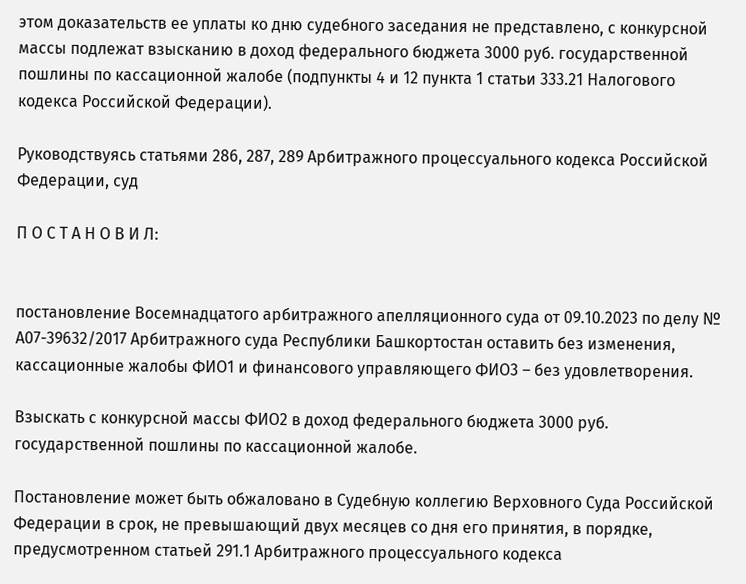этом доказательств ее уплаты ко дню судебного заседания не представлено, с конкурсной массы подлежат взысканию в доход федерального бюджета 3000 руб. государственной пошлины по кассационной жалобе (подпункты 4 и 12 пункта 1 статьи 333.21 Налогового кодекса Российской Федерации).

Руководствуясь статьями 286, 287, 289 Арбитражного процессуального кодекса Российской Федерации, суд

П О С Т А Н О В И Л:


постановление Восемнадцатого арбитражного апелляционного суда от 09.10.2023 по делу № А07-39632/2017 Арбитражного суда Республики Башкортостан оставить без изменения, кассационные жалобы ФИО1 и финансового управляющего ФИО3 – без удовлетворения.

Взыскать с конкурсной массы ФИО2 в доход федерального бюджета 3000 руб. государственной пошлины по кассационной жалобе.

Постановление может быть обжаловано в Судебную коллегию Верховного Суда Российской Федерации в срок, не превышающий двух месяцев со дня его принятия, в порядке, предусмотренном статьей 291.1 Арбитражного процессуального кодекса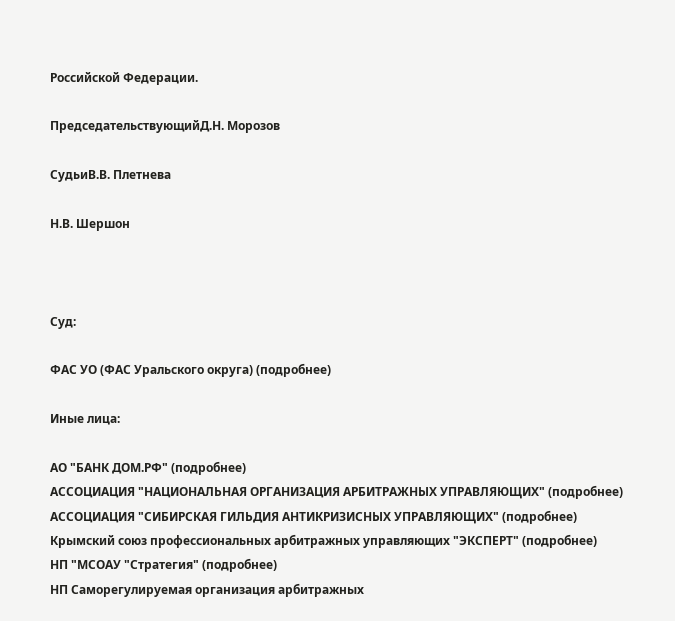Российской Федерации.

ПредседательствующийД.Н. Морозов

СудьиВ.В. Плетнева

Н.В. Шершон



Суд:

ФАС УО (ФАС Уральского округа) (подробнее)

Иные лица:

АО "БАНК ДОМ.РФ" (подробнее)
АССОЦИАЦИЯ "НАЦИОНАЛЬНАЯ ОРГАНИЗАЦИЯ АРБИТРАЖНЫХ УПРАВЛЯЮЩИХ" (подробнее)
АССОЦИАЦИЯ "СИБИРСКАЯ ГИЛЬДИЯ АНТИКРИЗИСНЫХ УПРАВЛЯЮЩИХ" (подробнее)
Крымский союз профессиональных арбитражных управляющих "ЭКСПЕРТ" (подробнее)
НП "МСОАУ "Стратегия" (подробнее)
НП Саморегулируемая организация арбитражных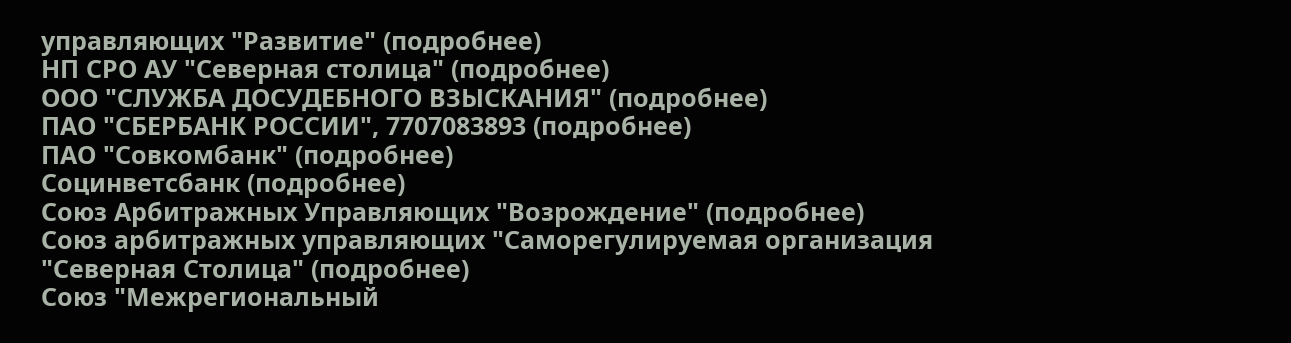управляющих "Развитие" (подробнее)
НП СРО АУ "Северная столица" (подробнее)
ООО "СЛУЖБА ДОСУДЕБНОГО ВЗЫСКАНИЯ" (подробнее)
ПАО "СБЕРБАНК РОССИИ", 7707083893 (подробнее)
ПАО "Совкомбанк" (подробнее)
Социнветсбанк (подробнее)
Союз Арбитражных Управляющих "Возрождение" (подробнее)
Союз арбитражных управляющих "Саморегулируемая организация "Северная Столица" (подробнее)
Союз "Межрегиональный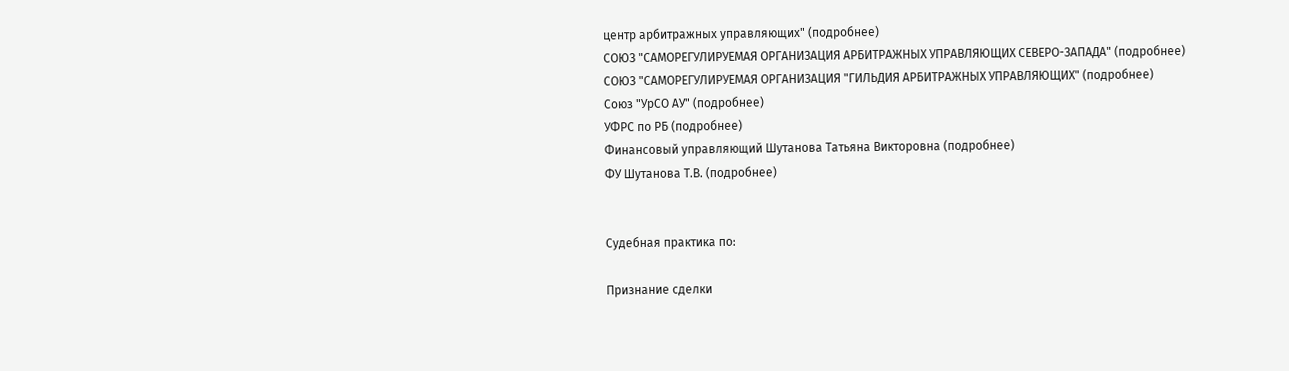центр арбитражных управляющих" (подробнее)
СОЮЗ "САМОРЕГУЛИРУЕМАЯ ОРГАНИЗАЦИЯ АРБИТРАЖНЫХ УПРАВЛЯЮЩИХ СЕВЕРО-ЗАПАДА" (подробнее)
СОЮЗ "САМОРЕГУЛИРУЕМАЯ ОРГАНИЗАЦИЯ "ГИЛЬДИЯ АРБИТРАЖНЫХ УПРАВЛЯЮЩИХ" (подробнее)
Союз "УрСО АУ" (подробнее)
УФРС по РБ (подробнее)
Финансовый управляющий Шутанова Татьяна Викторовна (подробнее)
ФУ Шутанова Т.В. (подробнее)


Судебная практика по:

Признание сделки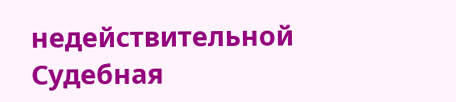недействительной
Судебная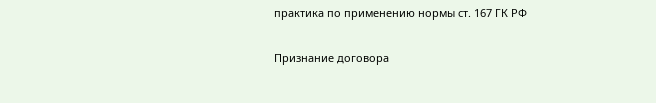практика по применению нормы ст. 167 ГК РФ

Признание договора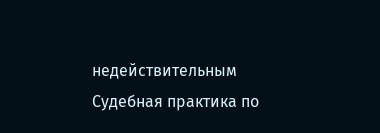недействительным
Судебная практика по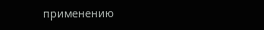применению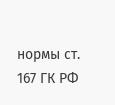нормы ст. 167 ГК РФ